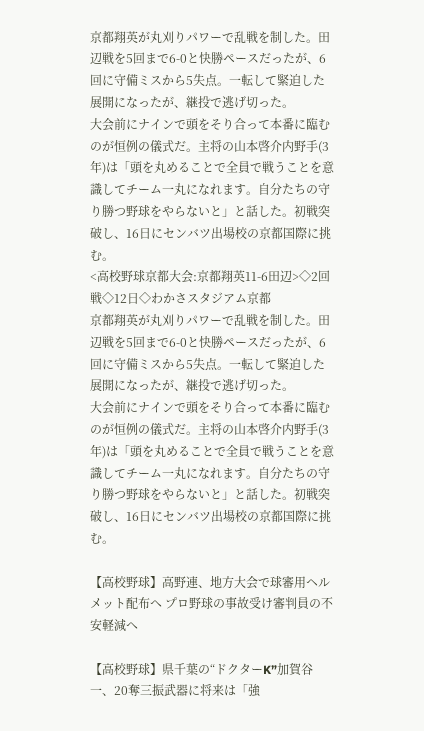京都翔英が丸刈りパワーで乱戦を制した。田辺戦を5回まで6-0と快勝ペースだったが、6回に守備ミスから5失点。一転して緊迫した展開になったが、継投で逃げ切った。
大会前にナインで頭をそり合って本番に臨むのが恒例の儀式だ。主将の山本啓介内野手(3年)は「頭を丸めることで全員で戦うことを意識してチーム一丸になれます。自分たちの守り勝つ野球をやらないと」と話した。初戦突破し、16日にセンバツ出場校の京都国際に挑む。
<高校野球京都大会:京都翔英11-6田辺>◇2回戦◇12日◇わかさスタジアム京都
京都翔英が丸刈りパワーで乱戦を制した。田辺戦を5回まで6-0と快勝ペースだったが、6回に守備ミスから5失点。一転して緊迫した展開になったが、継投で逃げ切った。
大会前にナインで頭をそり合って本番に臨むのが恒例の儀式だ。主将の山本啓介内野手(3年)は「頭を丸めることで全員で戦うことを意識してチーム一丸になれます。自分たちの守り勝つ野球をやらないと」と話した。初戦突破し、16日にセンバツ出場校の京都国際に挑む。

【高校野球】高野連、地方大会で球審用ヘルメット配布へ プロ野球の事故受け審判員の不安軽減へ

【高校野球】県千葉の“ドクターK”加賀谷一、20奪三振武器に将来は「強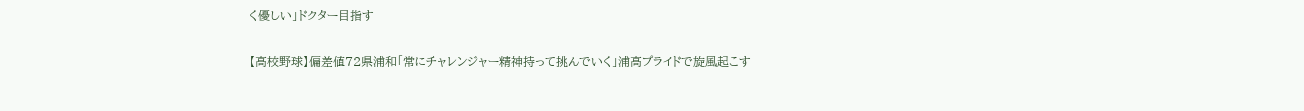く優しい」ドクター目指す

【高校野球】偏差値72県浦和「常にチャレンジャー精神持って挑んでいく」浦高プライドで旋風起こす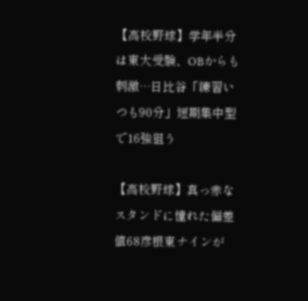【高校野球】学年半分は東大受験、OBからも刺激…日比谷「練習いつも90分」短期集中型で16強狙う

【高校野球】真っ赤なスタンドに憧れた偏差値68彦根東ナインが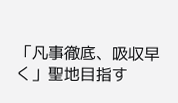「凡事徹底、吸収早く」聖地目指す